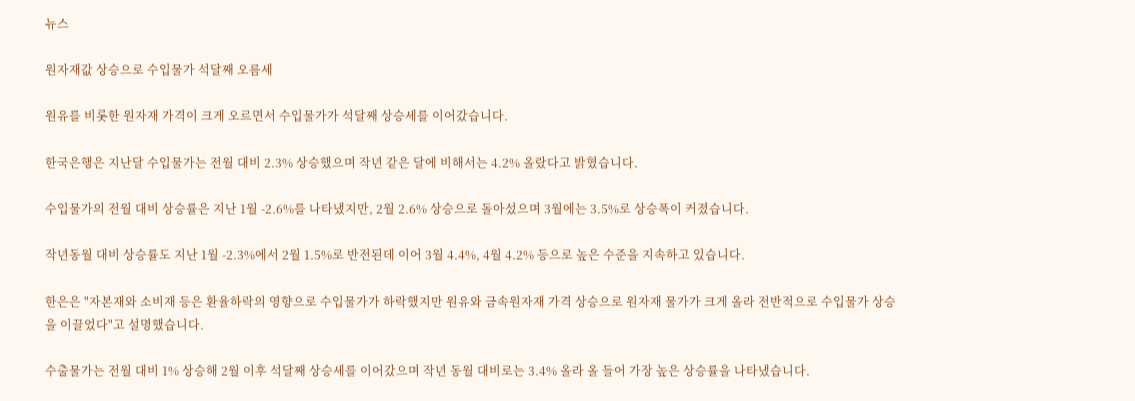뉴스

원자재값 상승으로 수입물가 석달째 오름세

원유를 비롯한 원자재 가격이 크게 오르면서 수입물가가 석달째 상승세를 이어갔습니다.

한국은행은 지난달 수입물가는 전월 대비 2.3% 상승했으며 작년 같은 달에 비해서는 4.2% 올랐다고 밝혔습니다.

수입물가의 전월 대비 상승률은 지난 1월 -2.6%를 나타냈지만, 2월 2.6% 상승으로 돌아섰으며 3월에는 3.5%로 상승폭이 커졌습니다.

작년동월 대비 상승률도 지난 1월 -2.3%에서 2월 1.5%로 반전된데 이어 3월 4.4%, 4월 4.2% 등으로 높은 수준을 지속하고 있습니다.

한은은 "자본재와 소비재 등은 환율하락의 영향으로 수입물가가 하락했지만 원유와 금속원자재 가격 상승으로 원자재 물가가 크게 올라 전반적으로 수입물가 상승을 이끌었다"고 설명했습니다.

수출물가는 전월 대비 1% 상승해 2월 이후 석달째 상승세를 이어갔으며 작년 동월 대비로는 3.4% 올라 올 들어 가장 높은 상승률을 나타냈습니다.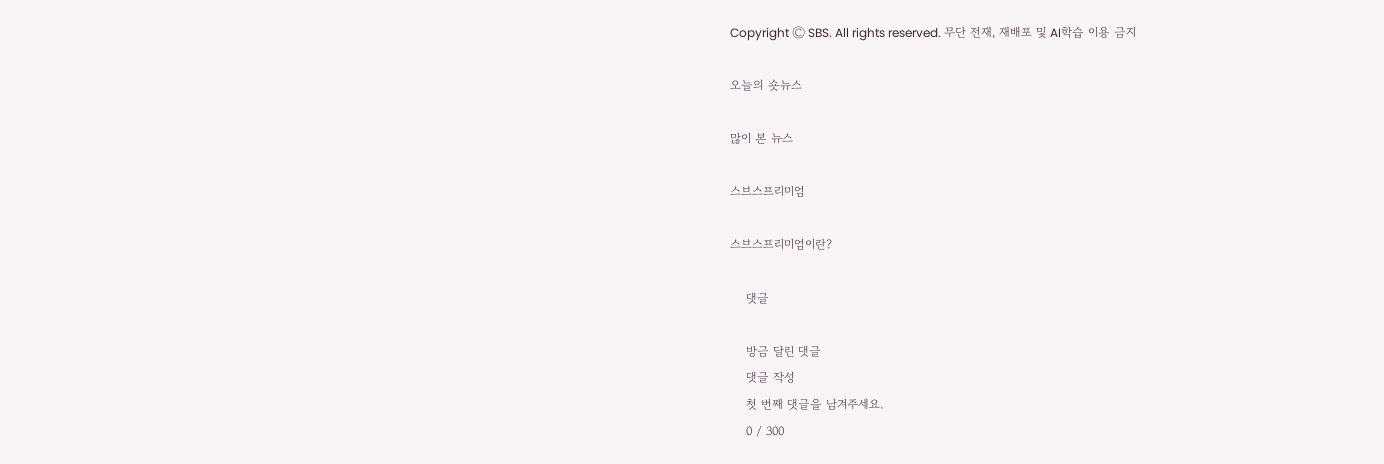Copyright Ⓒ SBS. All rights reserved. 무단 전재, 재배포 및 AI학습 이용 금지

오늘의 숏뉴스

많이 본 뉴스

스브스프리미엄

스브스프리미엄이란?

    댓글

    방금 달린 댓글
    댓글 작성
    첫 번째 댓글을 남겨주세요.
    0 / 300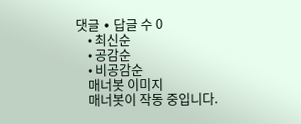댓글 ∙ 답글 수 0
    • 최신순
    • 공감순
    • 비공감순
    매너봇 이미지
    매너봇이 작동 중입니다.